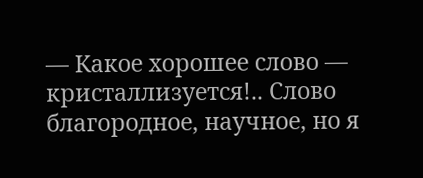— Какое хорошее слово — кристаллизуется!.. Слово благородное, научное, но я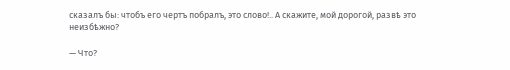сказалъ бы: чтобъ его чертъ побралъ, это слово!.. А скажите, мой дорогой, развѣ это неизбѣжно?

— Что?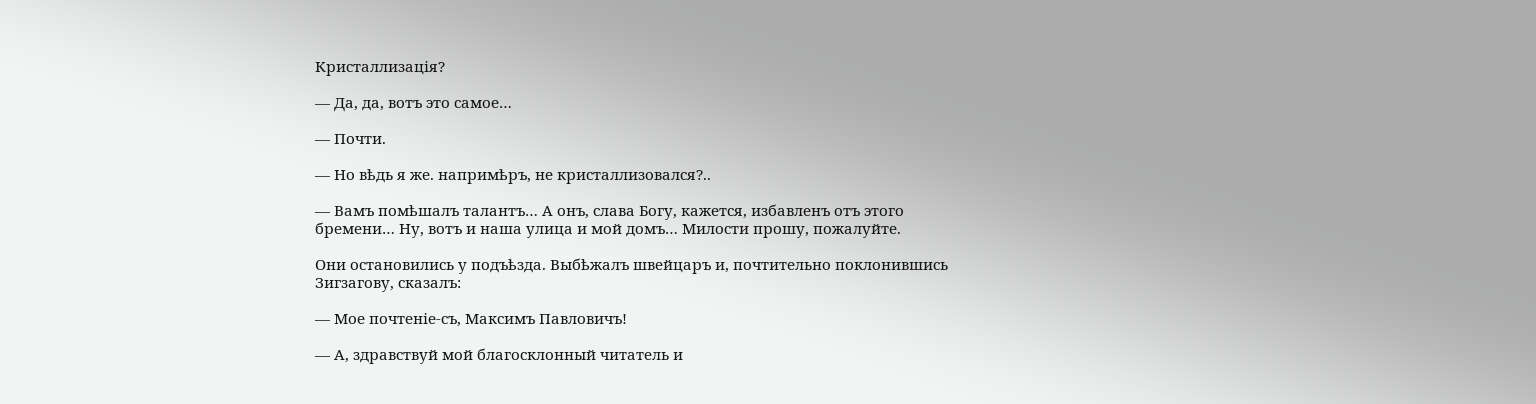Кристаллизація?

— Да, да, вотъ это самое…

— Почти.

— Но вѣдь я же. напримѣръ, не кристаллизовался?..

— Вамъ помѣшалъ талантъ… А онъ, слава Богу, кажется, избавленъ отъ этого бремени… Ну, вотъ и наша улица и мой домъ… Милости прошу, пожалуйте.

Они остановились у подъѣзда. Выбѣжалъ швейцаръ и, почтительно поклонившись Зигзагову, сказалъ:

— Мое почтеніе-съ, Максимъ Павловичъ!

— А, здравствуй мой благосклонный читатель и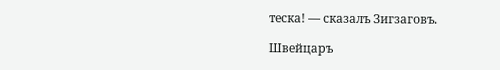теска! — сказалъ Зигзаговъ.

Швейцаръ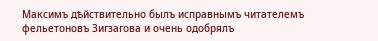Максимъ дѣйствительно былъ исправнымъ читателемъ фельетоновъ Зигзагова и очень одобрялъ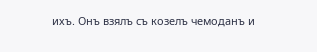ихъ. Онъ взялъ съ козелъ чемоданъ и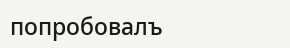попробовалъ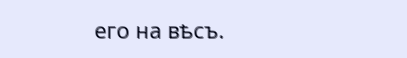его на вѣсъ.